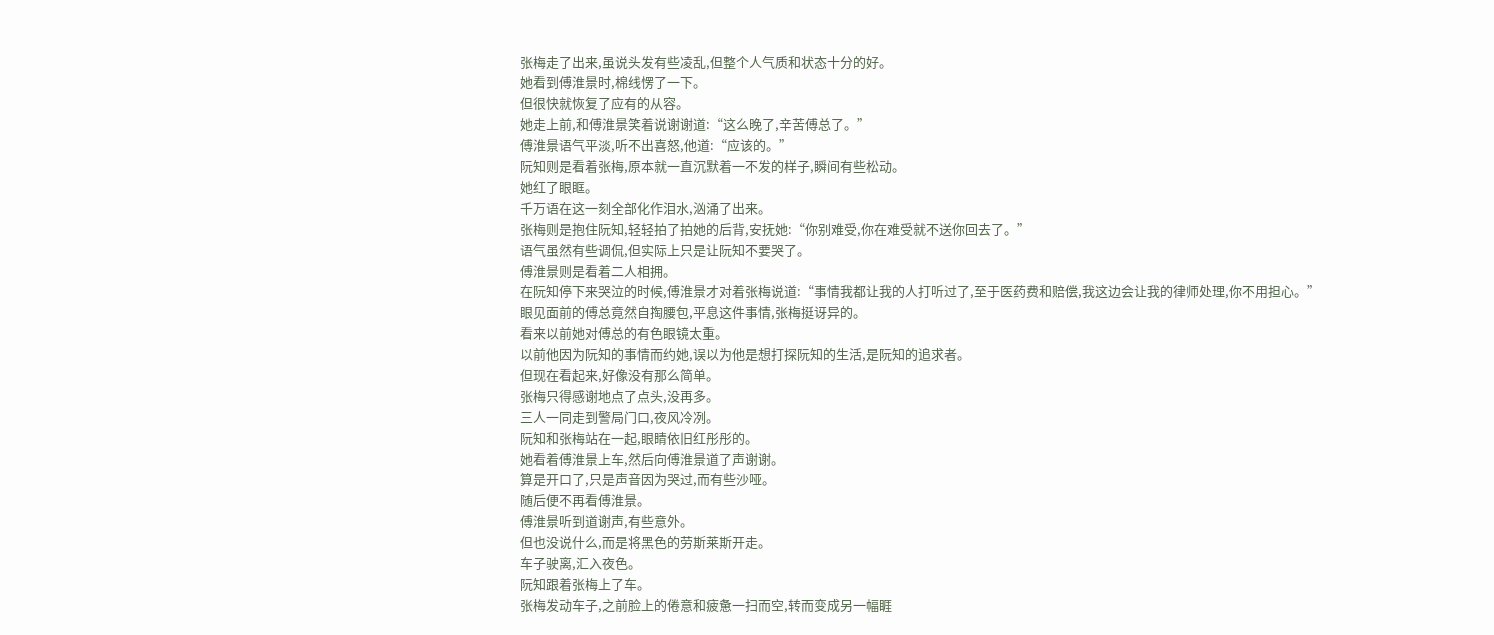张梅走了出来,虽说头发有些凌乱,但整个人气质和状态十分的好。
她看到傅淮景时,棉线愣了一下。
但很快就恢复了应有的从容。
她走上前,和傅淮景笑着说谢谢道:“这么晚了,辛苦傅总了。”
傅淮景语气平淡,听不出喜怒,他道:“应该的。”
阮知则是看着张梅,原本就一直沉默着一不发的样子,瞬间有些松动。
她红了眼眶。
千万语在这一刻全部化作泪水,汹涌了出来。
张梅则是抱住阮知,轻轻拍了拍她的后背,安抚她:“你别难受,你在难受就不送你回去了。”
语气虽然有些调侃,但实际上只是让阮知不要哭了。
傅淮景则是看着二人相拥。
在阮知停下来哭泣的时候,傅淮景才对着张梅说道:“事情我都让我的人打听过了,至于医药费和赔偿,我这边会让我的律师处理,你不用担心。”
眼见面前的傅总竟然自掏腰包,平息这件事情,张梅挺讶异的。
看来以前她对傅总的有色眼镜太重。
以前他因为阮知的事情而约她,误以为他是想打探阮知的生活,是阮知的追求者。
但现在看起来,好像没有那么简单。
张梅只得感谢地点了点头,没再多。
三人一同走到警局门口,夜风冷冽。
阮知和张梅站在一起,眼睛依旧红彤彤的。
她看着傅淮景上车,然后向傅淮景道了声谢谢。
算是开口了,只是声音因为哭过,而有些沙哑。
随后便不再看傅淮景。
傅淮景听到道谢声,有些意外。
但也没说什么,而是将黑色的劳斯莱斯开走。
车子驶离,汇入夜色。
阮知跟着张梅上了车。
张梅发动车子,之前脸上的倦意和疲惫一扫而空,转而变成另一幅睚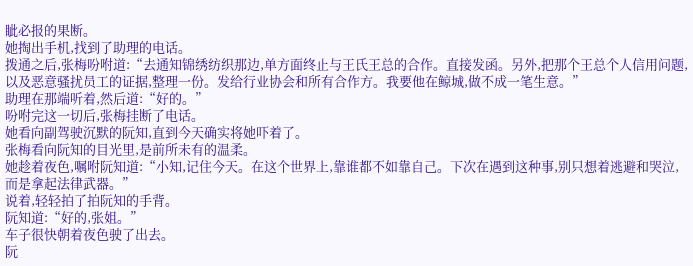眦必报的果断。
她掏出手机,找到了助理的电话。
拨通之后,张梅吩咐道:“去通知锦绣纺织那边,单方面终止与王氏王总的合作。直接发函。另外,把那个王总个人信用问题,以及恶意骚扰员工的证据,整理一份。发给行业协会和所有合作方。我要他在鲸城,做不成一笔生意。”
助理在那端听着,然后道:“好的。”
吩咐完这一切后,张梅挂断了电话。
她看向副驾驶沉默的阮知,直到今天确实将她吓着了。
张梅看向阮知的目光里,是前所未有的温柔。
她趁着夜色,嘱咐阮知道:“小知,记住今天。在这个世界上,靠谁都不如靠自己。下次在遇到这种事,别只想着逃避和哭泣,而是拿起法律武器。”
说着,轻轻拍了拍阮知的手背。
阮知道:“好的,张姐。”
车子很快朝着夜色驶了出去。
阮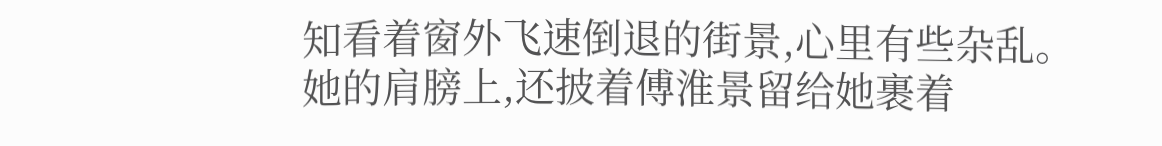知看着窗外飞速倒退的街景,心里有些杂乱。
她的肩膀上,还披着傅淮景留给她裹着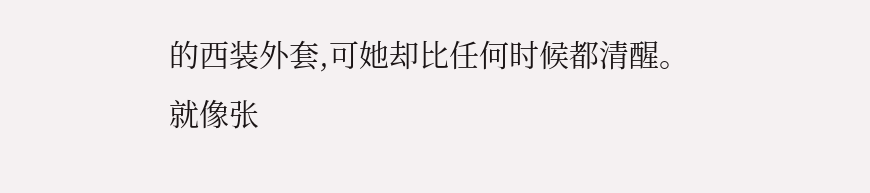的西装外套,可她却比任何时候都清醒。
就像张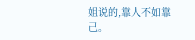姐说的,靠人不如靠己。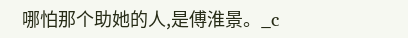哪怕那个助她的人,是傅淮景。_c